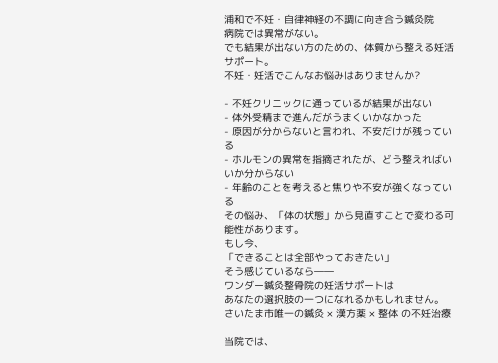浦和で不妊・自律神経の不調に向き合う鍼灸院
病院では異常がない。
でも結果が出ない方のための、体質から整える妊活サポート。
不妊・妊活でこんなお悩みはありませんか?

- 不妊クリニックに通っているが結果が出ない
- 体外受精まで進んだがうまくいかなかった
- 原因が分からないと言われ、不安だけが残っている
- ホルモンの異常を指摘されたが、どう整えればいいか分からない
- 年齢のことを考えると焦りや不安が強くなっている
その悩み、「体の状態」から見直すことで変わる可能性があります。
もし今、
「できることは全部やっておきたい」
そう感じているなら――
ワンダー鍼灸整骨院の妊活サポートは
あなたの選択肢の一つになれるかもしれません。
さいたま市唯一の鍼灸 × 漢方薬 × 整体 の不妊治療

当院では、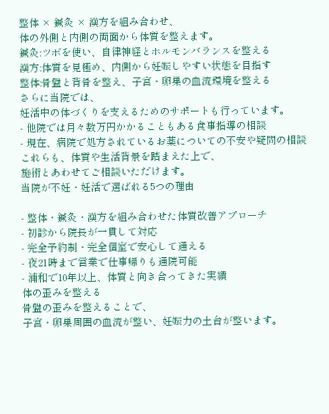整体 × 鍼灸 × 漢方を組み合わせ、
体の外側と内側の両面から体質を整えます。
鍼灸:ツボを使い、自律神経とホルモンバランスを整える
漢方:体質を見極め、内側から妊娠しやすい状態を目指す
整体:骨盤と背骨を整え、子宮・卵巣の血流環境を整える
さらに当院では、
妊活中の体づくりを支えるためのサポートも行っています。
- 他院では月々数万円かかることもある食事指導の相談
- 現在、病院で処方されているお薬についての不安や疑問の相談
これらも、体質や生活背景を踏まえた上で、
施術とあわせてご相談いただけます。
当院が不妊・妊活で選ばれる5つの理由

- 整体・鍼灸・漢方を組み合わせた体質改善アプローチ
- 初診から院長が一貫して対応
- 完全予約制・完全個室で安心して通える
- 夜21時まで営業で仕事帰りも通院可能
- 浦和で10年以上、体質と向き合ってきた実績
体の歪みを整える
骨盤の歪みを整えることで、
子宮・卵巣周囲の血流が整い、妊娠力の土台が整います。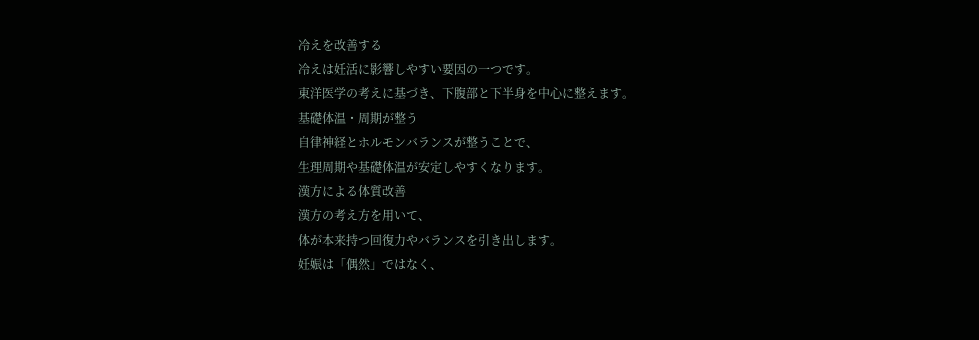冷えを改善する
冷えは妊活に影響しやすい要因の一つです。
東洋医学の考えに基づき、下腹部と下半身を中心に整えます。
基礎体温・周期が整う
自律神経とホルモンバランスが整うことで、
生理周期や基礎体温が安定しやすくなります。
漢方による体質改善
漢方の考え方を用いて、
体が本来持つ回復力やバランスを引き出します。
妊娠は「偶然」ではなく、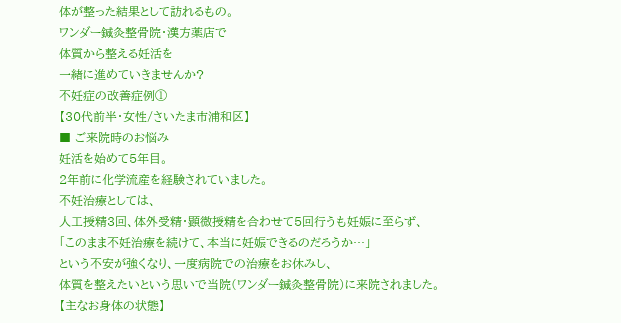体が整った結果として訪れるもの。
ワンダー鍼灸整骨院・漢方薬店で
体質から整える妊活を
一緒に進めていきませんか?
不妊症の改善症例①
【30代前半・女性/さいたま市浦和区】
■ ご来院時のお悩み
妊活を始めて5年目。
2年前に化学流産を経験されていました。
不妊治療としては、
人工授精3回、体外受精・顕微授精を合わせて5回行うも妊娠に至らず、
「このまま不妊治療を続けて、本当に妊娠できるのだろうか…」
という不安が強くなり、一度病院での治療をお休みし、
体質を整えたいという思いで当院(ワンダー鍼灸整骨院)に来院されました。
【主なお身体の状態】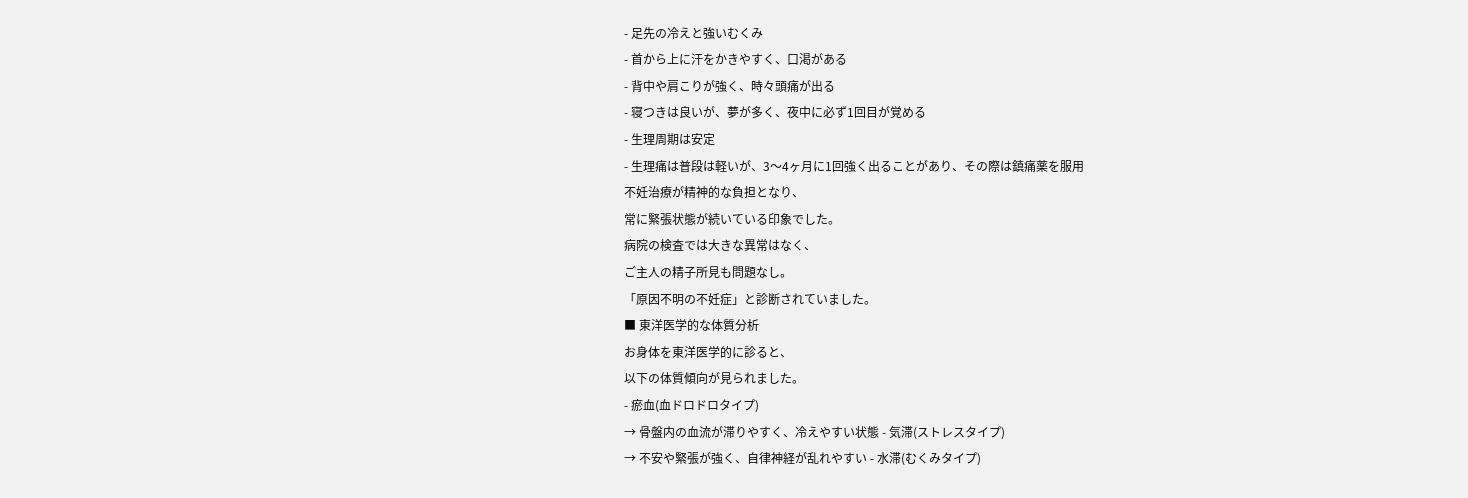- 足先の冷えと強いむくみ
- 首から上に汗をかきやすく、口渇がある
- 背中や肩こりが強く、時々頭痛が出る
- 寝つきは良いが、夢が多く、夜中に必ず1回目が覚める
- 生理周期は安定
- 生理痛は普段は軽いが、3〜4ヶ月に1回強く出ることがあり、その際は鎮痛薬を服用
不妊治療が精神的な負担となり、
常に緊張状態が続いている印象でした。
病院の検査では大きな異常はなく、
ご主人の精子所見も問題なし。
「原因不明の不妊症」と診断されていました。
■ 東洋医学的な体質分析
お身体を東洋医学的に診ると、
以下の体質傾向が見られました。
- 瘀血(血ドロドロタイプ)
→ 骨盤内の血流が滞りやすく、冷えやすい状態 - 気滞(ストレスタイプ)
→ 不安や緊張が強く、自律神経が乱れやすい - 水滞(むくみタイプ)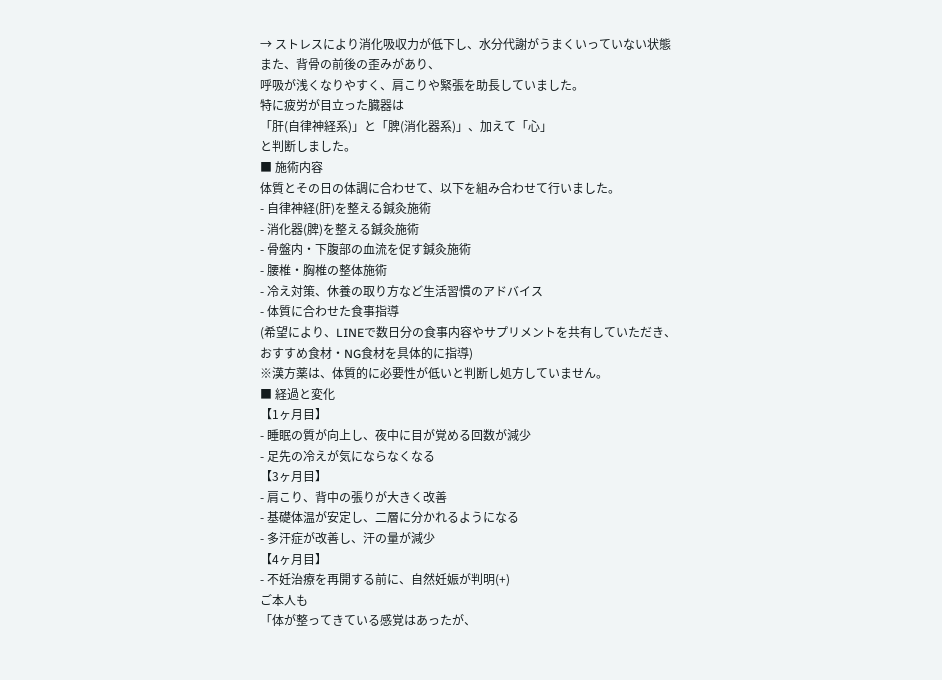→ ストレスにより消化吸収力が低下し、水分代謝がうまくいっていない状態
また、背骨の前後の歪みがあり、
呼吸が浅くなりやすく、肩こりや緊張を助長していました。
特に疲労が目立った臓器は
「肝(自律神経系)」と「脾(消化器系)」、加えて「心」
と判断しました。
■ 施術内容
体質とその日の体調に合わせて、以下を組み合わせて行いました。
- 自律神経(肝)を整える鍼灸施術
- 消化器(脾)を整える鍼灸施術
- 骨盤内・下腹部の血流を促す鍼灸施術
- 腰椎・胸椎の整体施術
- 冷え対策、休養の取り方など生活習慣のアドバイス
- 体質に合わせた食事指導
(希望により、LINEで数日分の食事内容やサプリメントを共有していただき、
おすすめ食材・NG食材を具体的に指導)
※漢方薬は、体質的に必要性が低いと判断し処方していません。
■ 経過と変化
【1ヶ月目】
- 睡眠の質が向上し、夜中に目が覚める回数が減少
- 足先の冷えが気にならなくなる
【3ヶ月目】
- 肩こり、背中の張りが大きく改善
- 基礎体温が安定し、二層に分かれるようになる
- 多汗症が改善し、汗の量が減少
【4ヶ月目】
- 不妊治療を再開する前に、自然妊娠が判明(+)
ご本人も
「体が整ってきている感覚はあったが、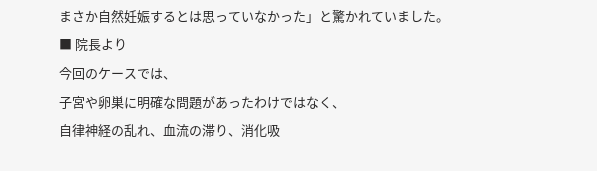まさか自然妊娠するとは思っていなかった」と驚かれていました。
■ 院長より
今回のケースでは、
子宮や卵巣に明確な問題があったわけではなく、
自律神経の乱れ、血流の滞り、消化吸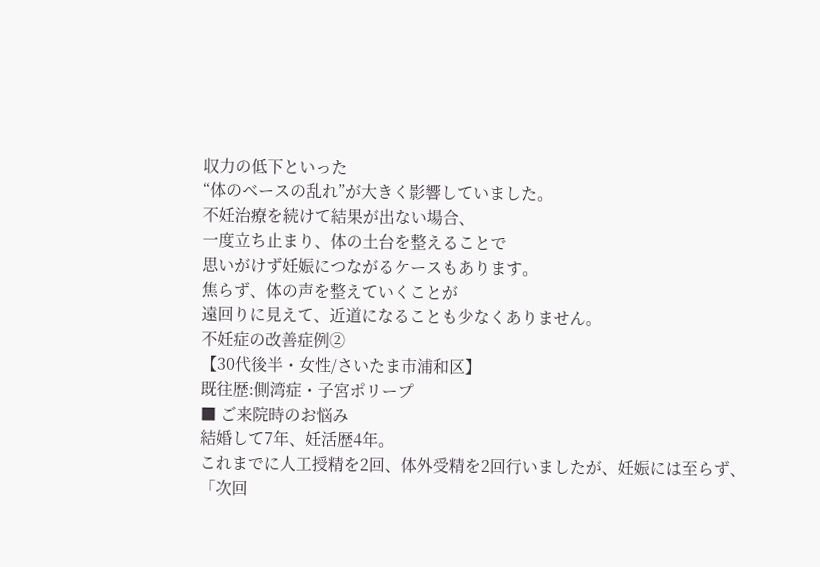収力の低下といった
“体のベースの乱れ”が大きく影響していました。
不妊治療を続けて結果が出ない場合、
一度立ち止まり、体の土台を整えることで
思いがけず妊娠につながるケースもあります。
焦らず、体の声を整えていくことが
遠回りに見えて、近道になることも少なくありません。
不妊症の改善症例②
【30代後半・女性/さいたま市浦和区】
既往歴:側湾症・子宮ポリープ
■ ご来院時のお悩み
結婚して7年、妊活歴4年。
これまでに人工授精を2回、体外受精を2回行いましたが、妊娠には至らず、
「次回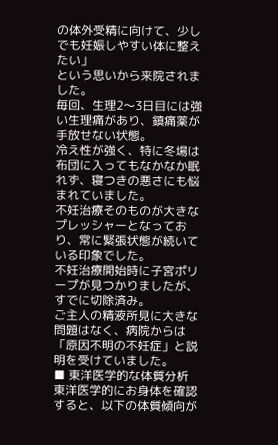の体外受精に向けて、少しでも妊娠しやすい体に整えたい」
という思いから来院されました。
毎回、生理2〜3日目には強い生理痛があり、鎮痛薬が手放せない状態。
冷え性が強く、特に冬場は布団に入ってもなかなか眠れず、寝つきの悪さにも悩まれていました。
不妊治療そのものが大きなプレッシャーとなっており、常に緊張状態が続いている印象でした。
不妊治療開始時に子宮ポリープが見つかりましたが、すでに切除済み。
ご主人の精液所見に大きな問題はなく、病院からは「原因不明の不妊症」と説明を受けていました。
■ 東洋医学的な体質分析
東洋医学的にお身体を確認すると、以下の体質傾向が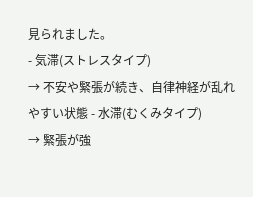見られました。
- 気滞(ストレスタイプ)
→ 不安や緊張が続き、自律神経が乱れやすい状態 - 水滞(むくみタイプ)
→ 緊張が強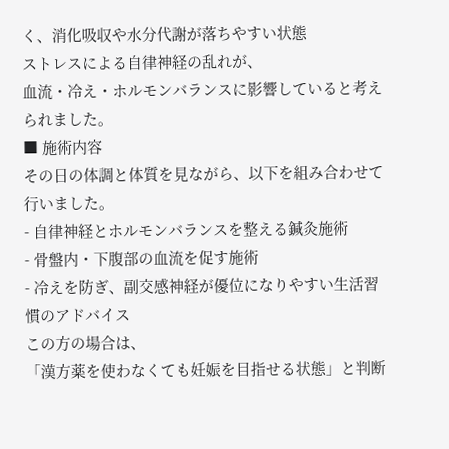く、消化吸収や水分代謝が落ちやすい状態
ストレスによる自律神経の乱れが、
血流・冷え・ホルモンバランスに影響していると考えられました。
■ 施術内容
その日の体調と体質を見ながら、以下を組み合わせて行いました。
- 自律神経とホルモンバランスを整える鍼灸施術
- 骨盤内・下腹部の血流を促す施術
- 冷えを防ぎ、副交感神経が優位になりやすい生活習慣のアドバイス
この方の場合は、
「漢方薬を使わなくても妊娠を目指せる状態」と判断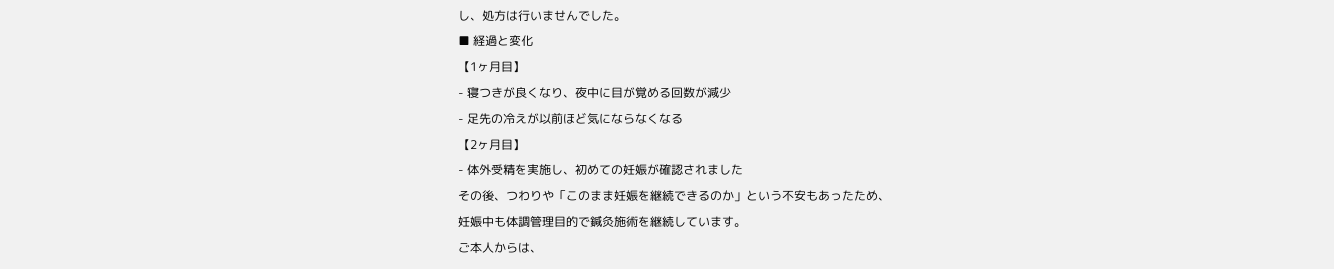し、処方は行いませんでした。
■ 経過と変化
【1ヶ月目】
- 寝つきが良くなり、夜中に目が覚める回数が減少
- 足先の冷えが以前ほど気にならなくなる
【2ヶ月目】
- 体外受精を実施し、初めての妊娠が確認されました
その後、つわりや「このまま妊娠を継続できるのか」という不安もあったため、
妊娠中も体調管理目的で鍼灸施術を継続しています。
ご本人からは、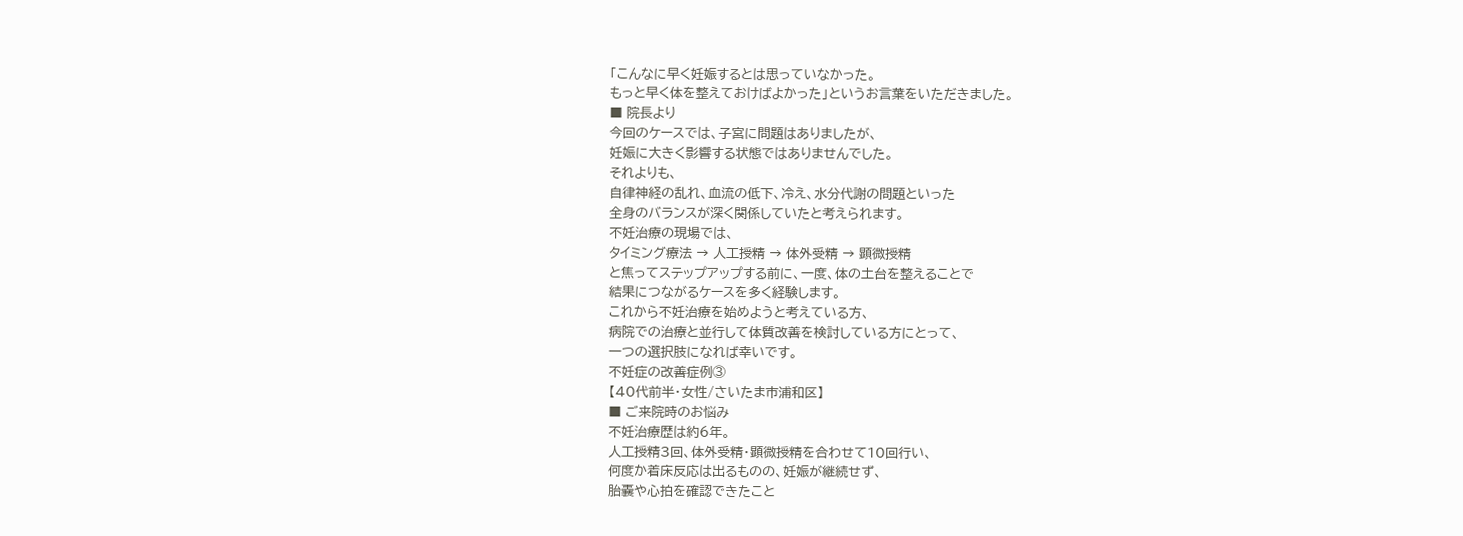「こんなに早く妊娠するとは思っていなかった。
もっと早く体を整えておけばよかった」というお言葉をいただきました。
■ 院長より
今回のケースでは、子宮に問題はありましたが、
妊娠に大きく影響する状態ではありませんでした。
それよりも、
自律神経の乱れ、血流の低下、冷え、水分代謝の問題といった
全身のバランスが深く関係していたと考えられます。
不妊治療の現場では、
タイミング療法 → 人工授精 → 体外受精 → 顕微授精
と焦ってステップアップする前に、一度、体の土台を整えることで
結果につながるケースを多く経験します。
これから不妊治療を始めようと考えている方、
病院での治療と並行して体質改善を検討している方にとって、
一つの選択肢になれば幸いです。
不妊症の改善症例③
【40代前半・女性/さいたま市浦和区】
■ ご来院時のお悩み
不妊治療歴は約6年。
人工授精3回、体外受精・顕微授精を合わせて10回行い、
何度か着床反応は出るものの、妊娠が継続せず、
胎嚢や心拍を確認できたこと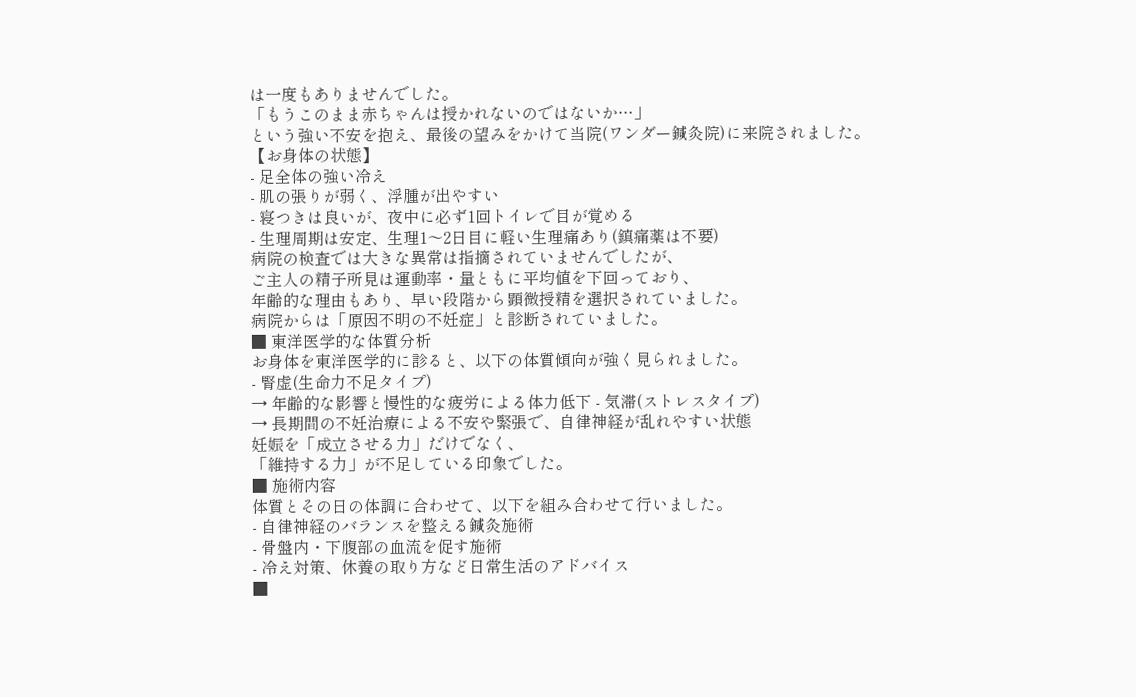は一度もありませんでした。
「もうこのまま赤ちゃんは授かれないのではないか…」
という強い不安を抱え、最後の望みをかけて当院(ワンダー鍼灸院)に来院されました。
【お身体の状態】
- 足全体の強い冷え
- 肌の張りが弱く、浮腫が出やすい
- 寝つきは良いが、夜中に必ず1回トイレで目が覚める
- 生理周期は安定、生理1〜2日目に軽い生理痛あり(鎮痛薬は不要)
病院の検査では大きな異常は指摘されていませんでしたが、
ご主人の精子所見は運動率・量ともに平均値を下回っており、
年齢的な理由もあり、早い段階から顕微授精を選択されていました。
病院からは「原因不明の不妊症」と診断されていました。
■ 東洋医学的な体質分析
お身体を東洋医学的に診ると、以下の体質傾向が強く見られました。
- 腎虚(生命力不足タイプ)
→ 年齢的な影響と慢性的な疲労による体力低下 - 気滞(ストレスタイプ)
→ 長期間の不妊治療による不安や緊張で、自律神経が乱れやすい状態
妊娠を「成立させる力」だけでなく、
「維持する力」が不足している印象でした。
■ 施術内容
体質とその日の体調に合わせて、以下を組み合わせて行いました。
- 自律神経のバランスを整える鍼灸施術
- 骨盤内・下腹部の血流を促す施術
- 冷え対策、休養の取り方など日常生活のアドバイス
■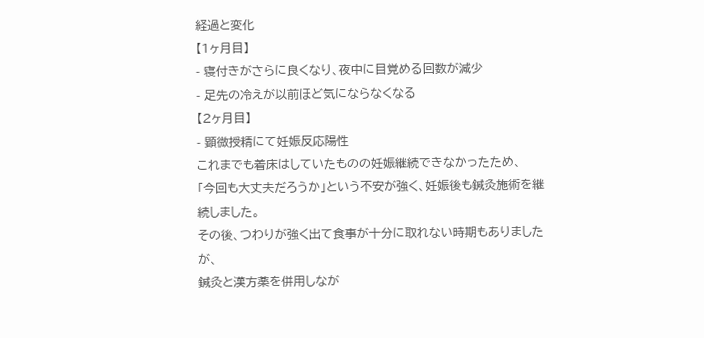経過と変化
【1ヶ月目】
- 寝付きがさらに良くなり、夜中に目覚める回数が減少
- 足先の冷えが以前ほど気にならなくなる
【2ヶ月目】
- 顕微授精にて妊娠反応陽性
これまでも着床はしていたものの妊娠継続できなかったため、
「今回も大丈夫だろうか」という不安が強く、妊娠後も鍼灸施術を継続しました。
その後、つわりが強く出て食事が十分に取れない時期もありましたが、
鍼灸と漢方薬を併用しなが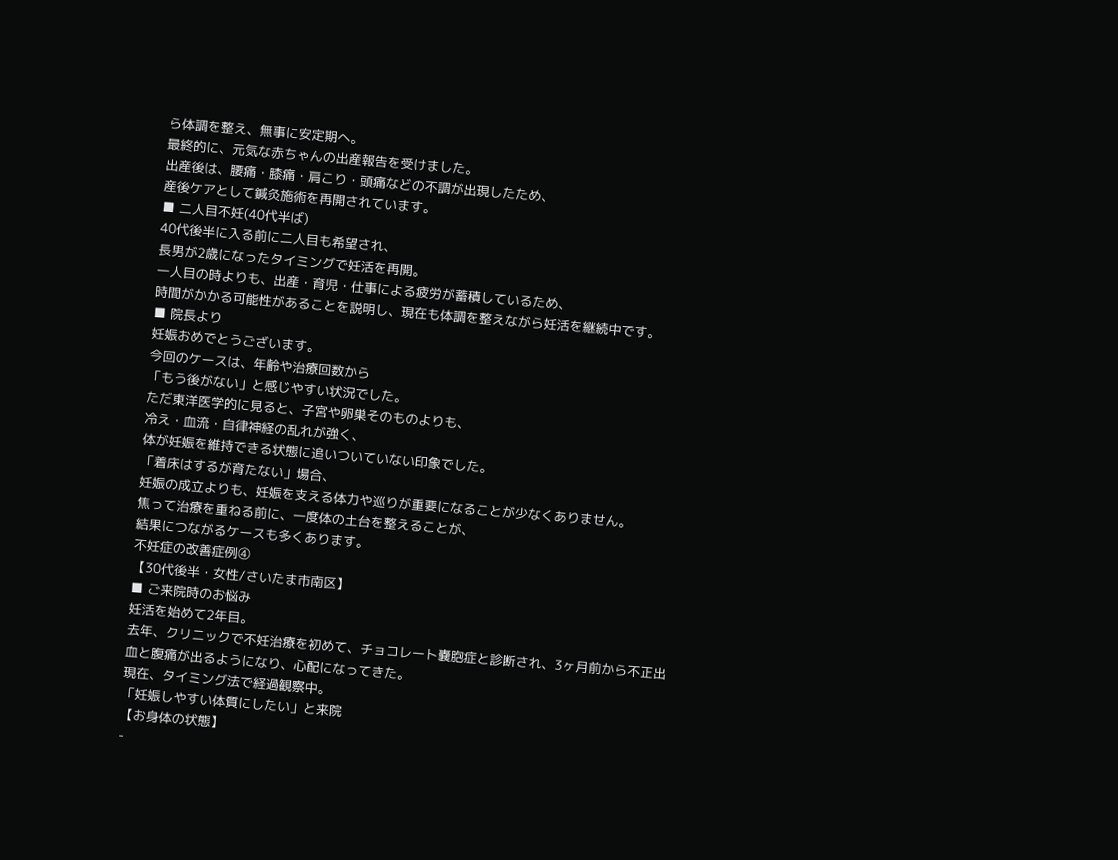ら体調を整え、無事に安定期へ。
最終的に、元気な赤ちゃんの出産報告を受けました。
出産後は、腰痛・膝痛・肩こり・頭痛などの不調が出現したため、
産後ケアとして鍼灸施術を再開されています。
■ 二人目不妊(40代半ば)
40代後半に入る前に二人目も希望され、
長男が2歳になったタイミングで妊活を再開。
一人目の時よりも、出産・育児・仕事による疲労が蓄積しているため、
時間がかかる可能性があることを説明し、現在も体調を整えながら妊活を継続中です。
■ 院長より
妊娠おめでとうございます。
今回のケースは、年齢や治療回数から
「もう後がない」と感じやすい状況でした。
ただ東洋医学的に見ると、子宮や卵巣そのものよりも、
冷え・血流・自律神経の乱れが強く、
体が妊娠を維持できる状態に追いついていない印象でした。
「着床はするが育たない」場合、
妊娠の成立よりも、妊娠を支える体力や巡りが重要になることが少なくありません。
焦って治療を重ねる前に、一度体の土台を整えることが、
結果につながるケースも多くあります。
不妊症の改善症例④
【30代後半・女性/さいたま市南区】
■ ご来院時のお悩み
妊活を始めて2年目。
去年、クリニックで不妊治療を初めて、チョコレート嚢胞症と診断され、3ヶ月前から不正出血と腹痛が出るようになり、心配になってきた。
現在、タイミング法で経過観察中。
「妊娠しやすい体質にしたい」と来院
【お身体の状態】
-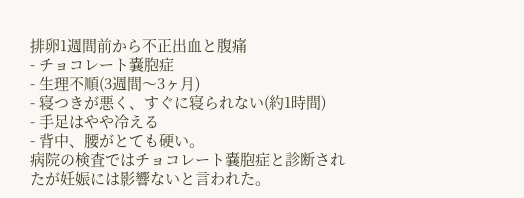排卵1週間前から不正出血と腹痛
- チョコレート嚢胞症
- 生理不順(3週間〜3ヶ月)
- 寝つきが悪く、すぐに寝られない(約1時間)
- 手足はやや冷える
- 背中、腰がとても硬い。
病院の検査ではチョコレート嚢胞症と診断されたが妊娠には影響ないと言われた。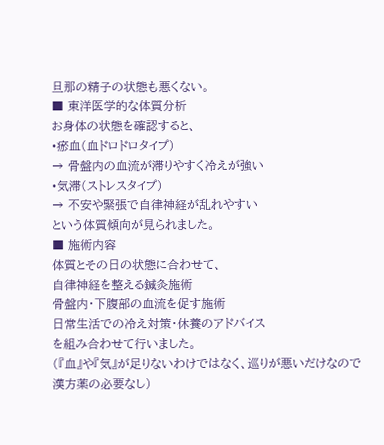旦那の精子の状態も悪くない。
■ 東洋医学的な体質分析
お身体の状態を確認すると、
•瘀血(血ドロドロタイプ)
→ 骨盤内の血流が滞りやすく冷えが強い
•気滞(ストレスタイプ)
→ 不安や緊張で自律神経が乱れやすい
という体質傾向が見られました。
■ 施術内容
体質とその日の状態に合わせて、
自律神経を整える鍼灸施術
骨盤内・下腹部の血流を促す施術
日常生活での冷え対策・休養のアドバイス
を組み合わせて行いました。
(『血』や『気』が足りないわけではなく、巡りが悪いだけなので漢方薬の必要なし)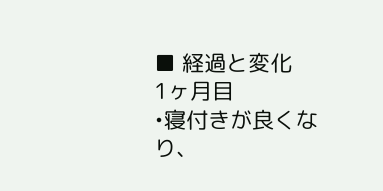■ 経過と変化
1ヶ月目
•寝付きが良くなり、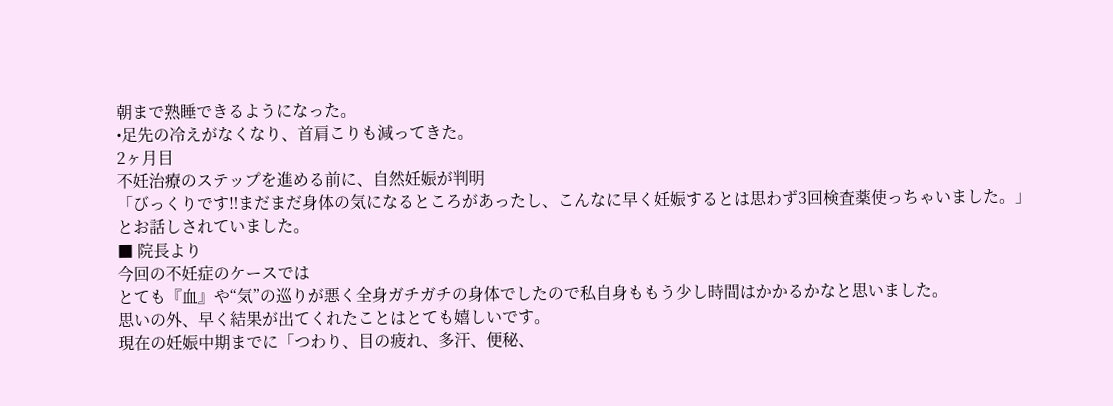朝まで熟睡できるようになった。
•足先の冷えがなくなり、首肩こりも減ってきた。
2ヶ月目
不妊治療のステップを進める前に、自然妊娠が判明
「びっくりです‼まだまだ身体の気になるところがあったし、こんなに早く妊娠するとは思わず3回検査薬使っちゃいました。」
とお話しされていました。
■ 院長より
今回の不妊症のケースでは
とても『血』や“気”の巡りが悪く全身ガチガチの身体でしたので私自身ももう少し時間はかかるかなと思いました。
思いの外、早く結果が出てくれたことはとても嬉しいです。
現在の妊娠中期までに「つわり、目の疲れ、多汗、便秘、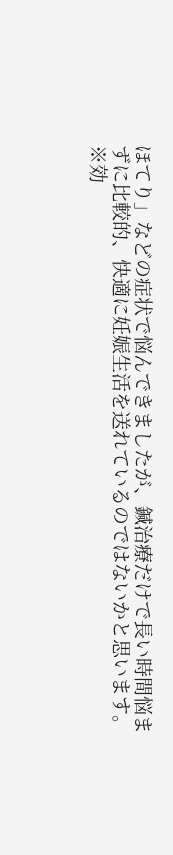ほてり」などの症状で悩んできましたが、鍼治療だけで長い時間悩まずに比較的、快適に妊娠生活を送れているのではないかと思います。
※効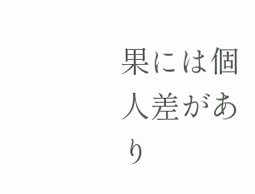果には個人差があり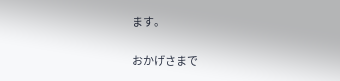ます。

おかげさまで